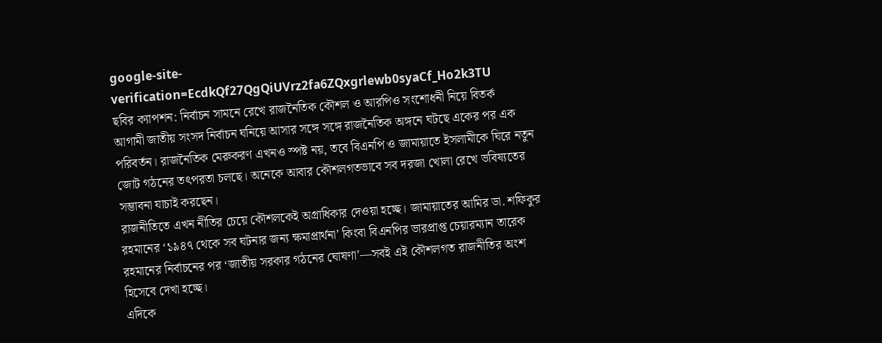google-site-verification=EcdkQf27QgQiUVrz2fa6ZQxgrlewb0syaCf_Ho2k3TU
ছবির ক্যাপশন: নির্বাচন সামনে রেখে রাজনৈতিক কৌশল ও আরপিও সংশোধনী নিয়ে বিতর্ক
আগামী জাতীয় সংসদ নির্বাচন ঘনিয়ে আসার সঙ্গে সঙ্গে রাজনৈতিক অঙ্গনে ঘটছে একের পর এক পরিবর্তন। রাজনৈতিক মেরুকরণ এখনও স্পষ্ট নয়, তবে বিএনপি ও জামায়াতে ইসলামীকে ঘিরে নতুন জোট গঠনের তৎপরতা চলছে। অনেকে আবার কৌশলগতভাবে সব দরজা খোলা রেখে ভবিষ্যতের সম্ভাবনা যাচাই করছেন।
রাজনীতিতে এখন নীতির চেয়ে কৌশলকেই অগ্রাধিকার দেওয়া হচ্ছে। জামায়াতের আমির ডা. শফিকুর রহমানের ‘১৯৪৭ থেকে সব ঘটনার জন্য ক্ষমাপ্রার্থনা’ কিংবা বিএনপির ভারপ্রাপ্ত চেয়ারম্যান তারেক রহমানের নির্বাচনের পর ‘জাতীয় সরকার গঠনের ঘোষণা’—সবই এই কৌশলগত রাজনীতির অংশ হিসেবে দেখা হচ্ছে।
এদিকে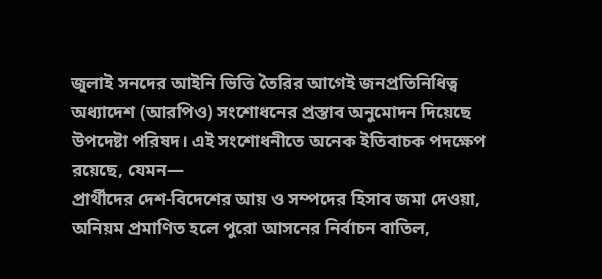জুলাই সনদের আইনি ভিত্তি তৈরির আগেই জনপ্রতিনিধিত্ব অধ্যাদেশ (আরপিও) সংশোধনের প্রস্তাব অনুমোদন দিয়েছে উপদেষ্টা পরিষদ। এই সংশোধনীতে অনেক ইতিবাচক পদক্ষেপ রয়েছে, যেমন—
প্রার্থীদের দেশ-বিদেশের আয় ও সম্পদের হিসাব জমা দেওয়া,
অনিয়ম প্রমাণিত হলে পুরো আসনের নির্বাচন বাতিল,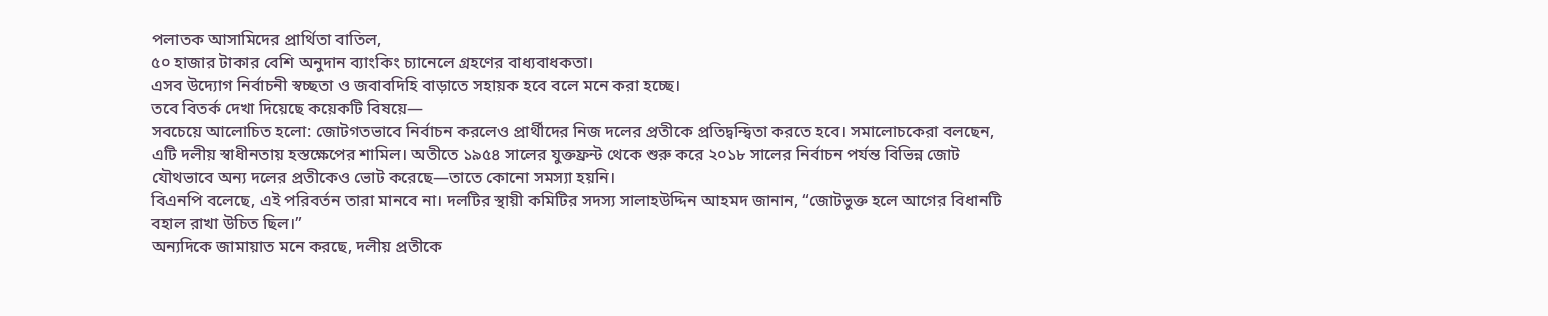পলাতক আসামিদের প্রার্থিতা বাতিল,
৫০ হাজার টাকার বেশি অনুদান ব্যাংকিং চ্যানেলে গ্রহণের বাধ্যবাধকতা।
এসব উদ্যোগ নির্বাচনী স্বচ্ছতা ও জবাবদিহি বাড়াতে সহায়ক হবে বলে মনে করা হচ্ছে।
তবে বিতর্ক দেখা দিয়েছে কয়েকটি বিষয়ে—
সবচেয়ে আলোচিত হলো: জোটগতভাবে নির্বাচন করলেও প্রার্থীদের নিজ দলের প্রতীকে প্রতিদ্বন্দ্বিতা করতে হবে। সমালোচকেরা বলছেন, এটি দলীয় স্বাধীনতায় হস্তক্ষেপের শামিল। অতীতে ১৯৫৪ সালের যুক্তফ্রন্ট থেকে শুরু করে ২০১৮ সালের নির্বাচন পর্যন্ত বিভিন্ন জোট যৌথভাবে অন্য দলের প্রতীকেও ভোট করেছে—তাতে কোনো সমস্যা হয়নি।
বিএনপি বলেছে, এই পরিবর্তন তারা মানবে না। দলটির স্থায়ী কমিটির সদস্য সালাহউদ্দিন আহমদ জানান, “জোটভুক্ত হলে আগের বিধানটি বহাল রাখা উচিত ছিল।”
অন্যদিকে জামায়াত মনে করছে, দলীয় প্রতীকে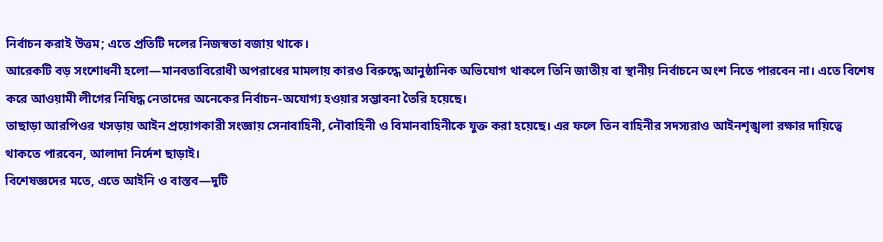নির্বাচন করাই উত্তম; এতে প্রতিটি দলের নিজস্বতা বজায় থাকে।
আরেকটি বড় সংশোধনী হলো—মানবতাবিরোধী অপরাধের মামলায় কারও বিরুদ্ধে আনুষ্ঠানিক অভিযোগ থাকলে তিনি জাতীয় বা স্থানীয় নির্বাচনে অংশ নিতে পারবেন না। এতে বিশেষ করে আওয়ামী লীগের নিষিদ্ধ নেতাদের অনেকের নির্বাচন-অযোগ্য হওয়ার সম্ভাবনা তৈরি হয়েছে।
তাছাড়া আরপিওর খসড়ায় আইন প্রয়োগকারী সংজ্ঞায় সেনাবাহিনী, নৌবাহিনী ও বিমানবাহিনীকে যুক্ত করা হয়েছে। এর ফলে তিন বাহিনীর সদস্যরাও আইনশৃঙ্খলা রক্ষার দায়িত্বে থাকতে পারবেন, আলাদা নির্দেশ ছাড়াই।
বিশেষজ্ঞদের মতে, এতে আইনি ও বাস্তব—দুটি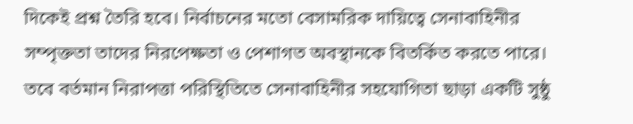দিকেই প্রশ্ন তৈরি হবে। নির্বাচনের মতো বেসামরিক দায়িত্বে সেনাবাহিনীর সম্পৃক্ততা তাদের নিরপেক্ষতা ও পেশাগত অবস্থানকে বিতর্কিত করতে পারে। তবে বর্তমান নিরাপত্তা পরিস্থিতিতে সেনাবাহিনীর সহযোগিতা ছাড়া একটি সুষ্ঠু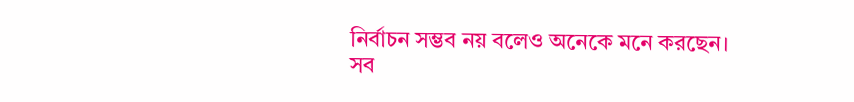নির্বাচন সম্ভব নয় বলেও অনেকে মনে করছেন।
সব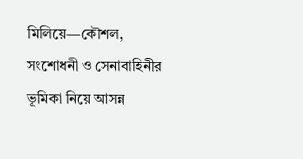মিলিয়ে—কৌশল, সংশোধনী ও সেনাবাহিনীর ভূমিকা নিয়ে আসন্ন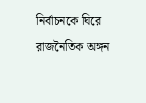নির্বাচনকে ঘিরে রাজনৈতিক অঙ্গন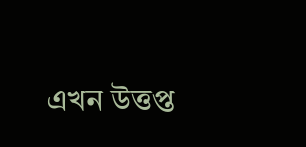এখন উত্তপ্ত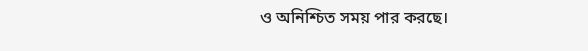ও অনিশ্চিত সময় পার করছে।